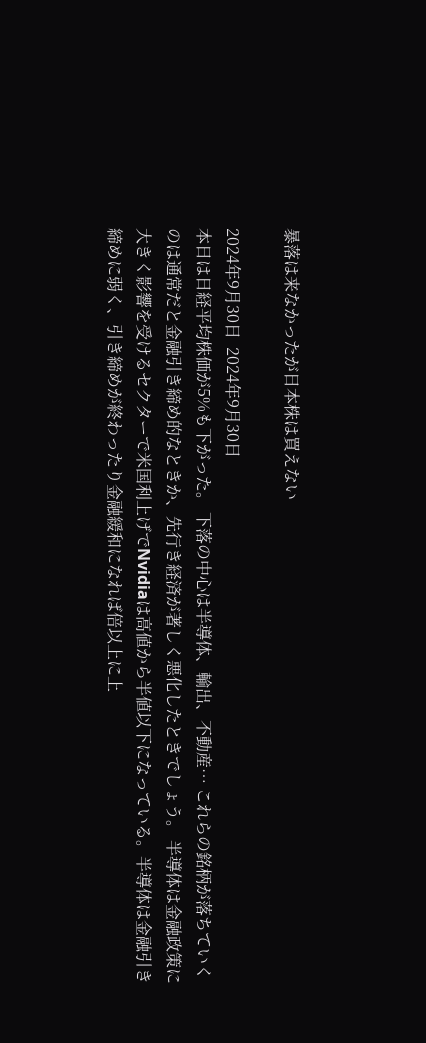暴落は来なかったが日本株は買えない

2024年9月30日  2024年9月30日
本日は日経平均株価が5%も下がった。 下落の中心は半導体、輸出、不動産… これらの銘柄が落ちていくのは通常だと金融引き締め的なときか、先行き経済が著しく悪化したときでしょう。 半導体は金融政策に大きく影響を受けるセクターで米国利上げでNvidiaは高値から半値以下になっている。半導体は金融引き締めに弱く、引き締めが終わったり金融緩和になれば倍以上に上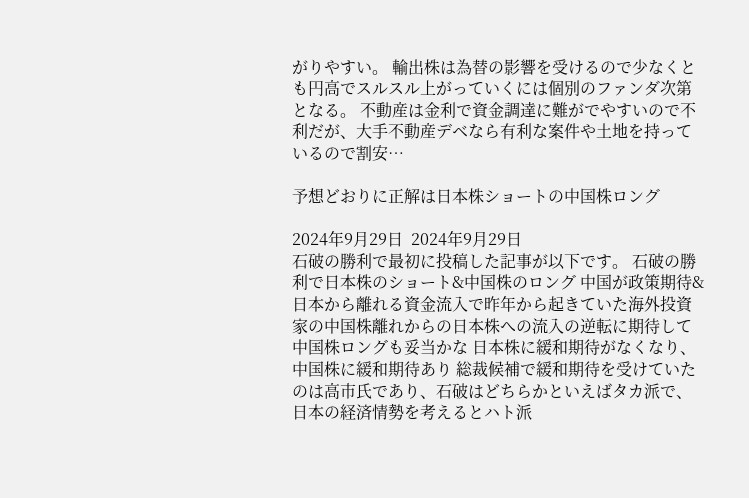がりやすい。 輸出株は為替の影響を受けるので少なくとも円高でスルスル上がっていくには個別のファンダ次第となる。 不動産は金利で資金調達に難がでやすいので不利だが、大手不動産デベなら有利な案件や土地を持っているので割安…

予想どおりに正解は日本株ショートの中国株ロング

2024年9月29日  2024年9月29日
石破の勝利で最初に投稿した記事が以下です。 石破の勝利で日本株のショート&中国株のロング 中国が政策期待&日本から離れる資金流入で昨年から起きていた海外投資家の中国株離れからの日本株への流入の逆転に期待して中国株ロングも妥当かな 日本株に緩和期待がなくなり、中国株に緩和期待あり 総裁候補で緩和期待を受けていたのは高市氏であり、石破はどちらかといえばタカ派で、日本の経済情勢を考えるとハト派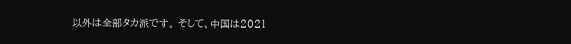以外は全部タカ派です。 そして、中国は2021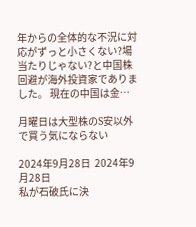年からの全体的な不況に対応がずっと小さくない?場当たりじゃない?と中国株回避が海外投資家でありました。 現在の中国は金…

月曜日は大型株のS安以外で買う気にならない

2024年9月28日  2024年9月28日
私が石破氏に決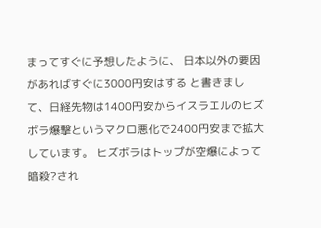まってすぐに予想したように、 日本以外の要因があればすぐに3000円安はする と書きまして、日経先物は1400円安からイスラエルのヒズボラ爆撃というマクロ悪化で2400円安まで拡大しています。 ヒズボラはトップが空爆によって暗殺?され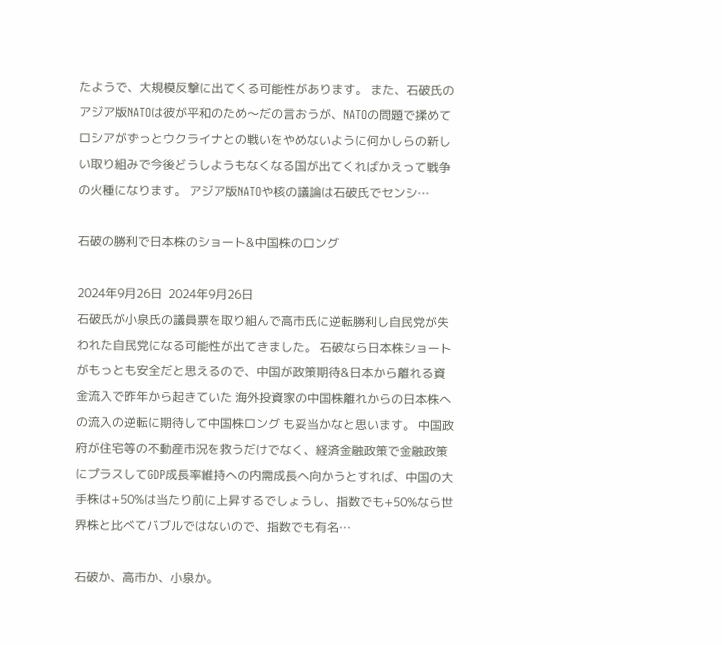たようで、大規模反撃に出てくる可能性があります。 また、石破氏のアジア版NATOは彼が平和のため〜だの言おうが、NATOの問題で揉めてロシアがずっとウクライナとの戦いをやめないように何かしらの新しい取り組みで今後どうしようもなくなる国が出てくればかえって戦争の火種になります。 アジア版NATOや核の議論は石破氏でセンシ…

石破の勝利で日本株のショート&中国株のロング

2024年9月26日  2024年9月26日
石破氏が小泉氏の議員票を取り組んで高市氏に逆転勝利し自民党が失われた自民党になる可能性が出てきました。 石破なら日本株ショートがもっとも安全だと思えるので、中国が政策期待&日本から離れる資金流入で昨年から起きていた 海外投資家の中国株離れからの日本株への流入の逆転に期待して中国株ロング も妥当かなと思います。 中国政府が住宅等の不動産市況を救うだけでなく、経済金融政策で金融政策にプラスしてGDP成長率維持への内需成長へ向かうとすれば、中国の大手株は+50%は当たり前に上昇するでしょうし、指数でも+50%なら世界株と比べてバブルではないので、指数でも有名…

石破か、高市か、小泉か。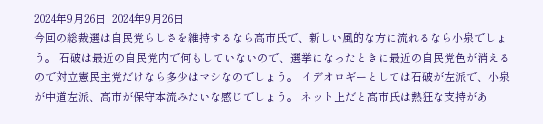2024年9月26日  2024年9月26日
今回の総裁選は自民党らしさを維持するなら高市氏で、新しい風的な方に流れるなら小泉でしょう。 石破は最近の自民党内で何もしていないので、選挙になったときに最近の自民党色が消えるので対立憲民主党だけなら多少はマシなのでしょう。 イデオロギーとしては石破が左派で、小泉が中道左派、高市が保守本流みたいな感じでしょう。 ネット上だと高市氏は熱狂な支持があ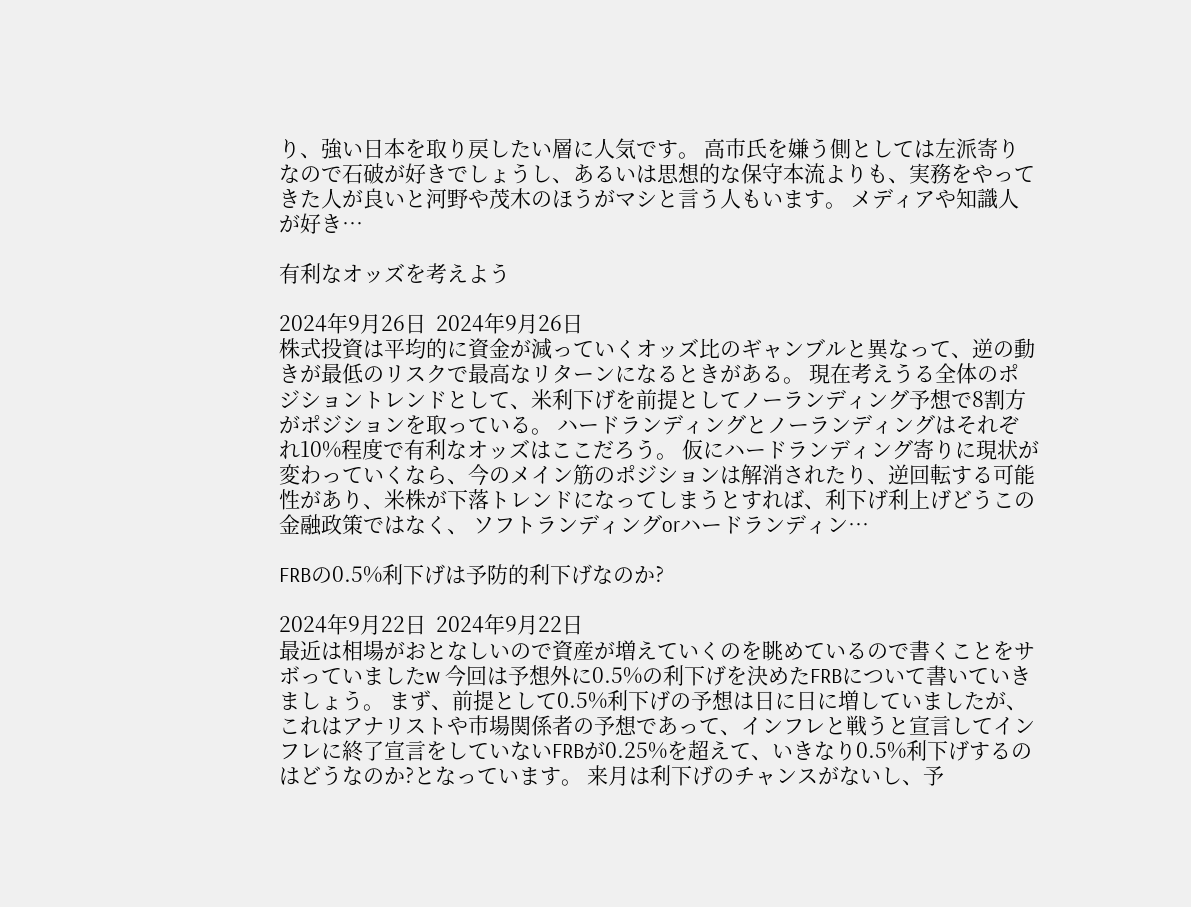り、強い日本を取り戻したい層に人気です。 高市氏を嫌う側としては左派寄りなので石破が好きでしょうし、あるいは思想的な保守本流よりも、実務をやってきた人が良いと河野や茂木のほうがマシと言う人もいます。 メディアや知識人が好き…

有利なオッズを考えよう

2024年9月26日  2024年9月26日
株式投資は平均的に資金が減っていくオッズ比のギャンブルと異なって、逆の動きが最低のリスクで最高なリターンになるときがある。 現在考えうる全体のポジショントレンドとして、米利下げを前提としてノーランディング予想で8割方がポジションを取っている。 ハードランディングとノーランディングはそれぞれ10%程度で有利なオッズはここだろう。 仮にハードランディング寄りに現状が変わっていくなら、今のメイン筋のポジションは解消されたり、逆回転する可能性があり、米株が下落トレンドになってしまうとすれば、利下げ利上げどうこの金融政策ではなく、 ソフトランディングorハードランディン…

FRBの0.5%利下げは予防的利下げなのか?

2024年9月22日  2024年9月22日
最近は相場がおとなしいので資産が増えていくのを眺めているので書くことをサボっていましたw 今回は予想外に0.5%の利下げを決めたFRBについて書いていきましょう。 まず、前提として0.5%利下げの予想は日に日に増していましたが、これはアナリストや市場関係者の予想であって、インフレと戦うと宣言してインフレに終了宣言をしていないFRBが0.25%を超えて、いきなり0.5%利下げするのはどうなのか?となっています。 来月は利下げのチャンスがないし、予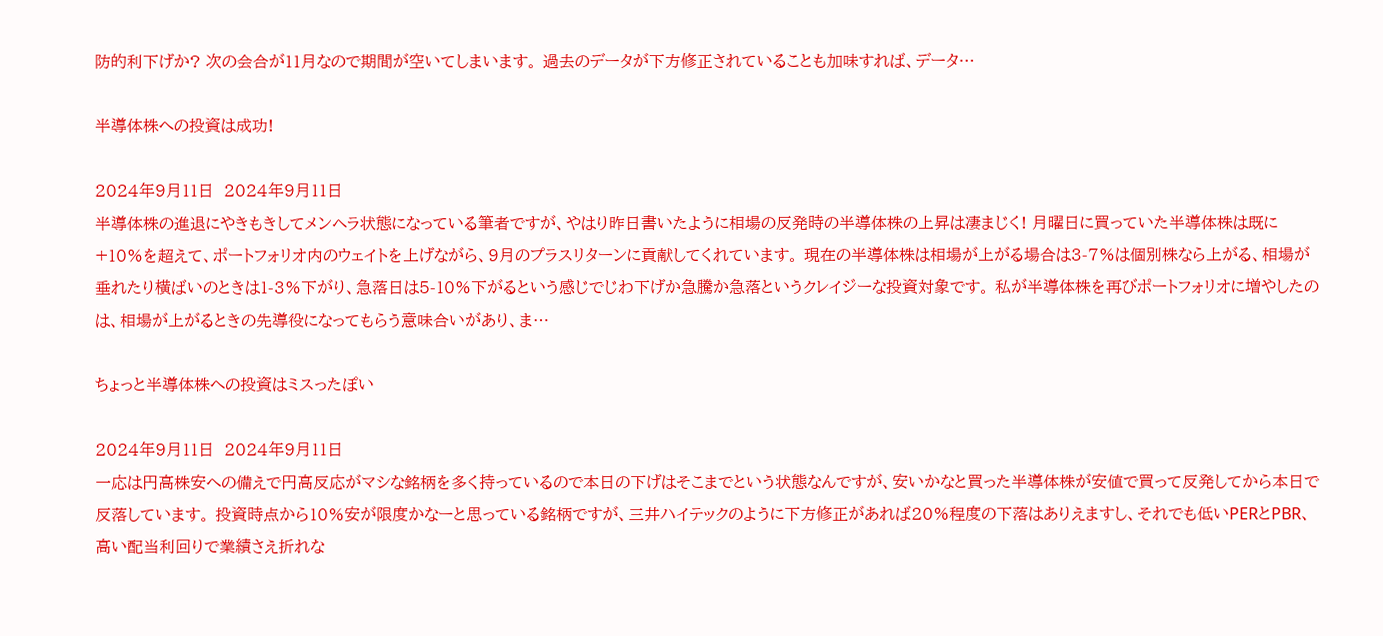防的利下げか? 次の会合が11月なので期間が空いてしまいます。 過去のデータが下方修正されていることも加味すれば、データ…

半導体株への投資は成功!

2024年9月11日  2024年9月11日
半導体株の進退にやきもきしてメンヘラ状態になっている筆者ですが、やはり昨日書いたように相場の反発時の半導体株の上昇は凄まじく! 月曜日に買っていた半導体株は既に+10%を超えて、ポートフォリオ内のウェイトを上げながら、9月のプラスリターンに貢献してくれています。 現在の半導体株は相場が上がる場合は3-7%は個別株なら上がる、相場が垂れたり横ばいのときは1-3%下がり、急落日は5-10%下がるという感じでじわ下げか急騰か急落というクレイジーな投資対象です。 私が半導体株を再びポートフォリオに増やしたのは、相場が上がるときの先導役になってもらう意味合いがあり、ま…

ちょっと半導体株への投資はミスったぽい

2024年9月11日  2024年9月11日
一応は円高株安への備えで円高反応がマシな銘柄を多く持っているので本日の下げはそこまでという状態なんですが、安いかなと買った半導体株が安値で買って反発してから本日で反落しています。 投資時点から10%安が限度かなーと思っている銘柄ですが、三井ハイテックのように下方修正があれば20%程度の下落はありえますし、それでも低いPERとPBR、高い配当利回りで業績さえ折れな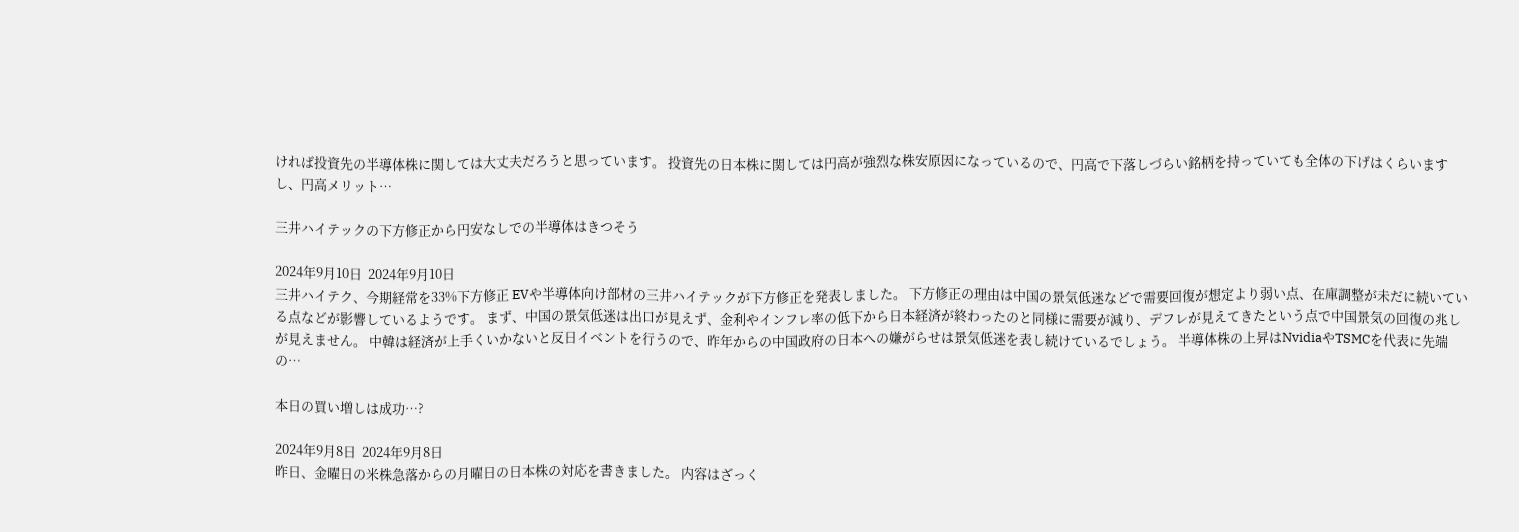ければ投資先の半導体株に関しては大丈夫だろうと思っています。 投資先の日本株に関しては円高が強烈な株安原因になっているので、円高で下落しづらい銘柄を持っていても全体の下げはくらいますし、円高メリット…

三井ハイテックの下方修正から円安なしでの半導体はきつそう

2024年9月10日  2024年9月10日
三井ハイテク、今期経常を33%下方修正 EVや半導体向け部材の三井ハイテックが下方修正を発表しました。 下方修正の理由は中国の景気低迷などで需要回復が想定より弱い点、在庫調整が未だに続いている点などが影響しているようです。 まず、中国の景気低迷は出口が見えず、金利やインフレ率の低下から日本経済が終わったのと同様に需要が減り、デフレが見えてきたという点で中国景気の回復の兆しが見えません。 中韓は経済が上手くいかないと反日イベントを行うので、昨年からの中国政府の日本への嫌がらせは景気低迷を表し続けているでしょう。 半導体株の上昇はNvidiaやTSMCを代表に先端の…

本日の買い増しは成功…?

2024年9月8日  2024年9月8日
昨日、金曜日の米株急落からの月曜日の日本株の対応を書きました。 内容はざっく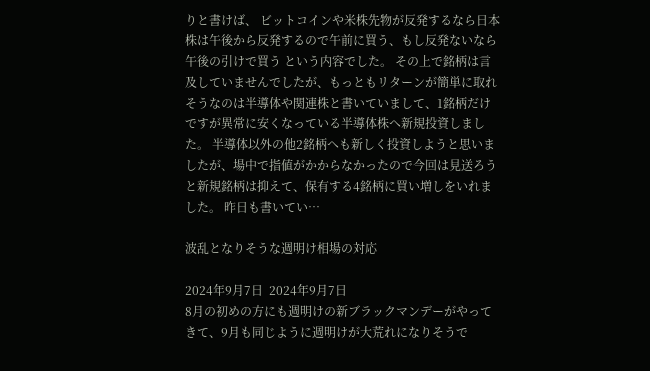りと書けば、 ビットコインや米株先物が反発するなら日本株は午後から反発するので午前に買う、もし反発ないなら午後の引けで買う という内容でした。 その上で銘柄は言及していませんでしたが、もっともリターンが簡単に取れそうなのは半導体や関連株と書いていまして、1銘柄だけですが異常に安くなっている半導体株へ新規投資しました。 半導体以外の他2銘柄へも新しく投資しようと思いましたが、場中で指値がかからなかったので今回は見送ろうと新規銘柄は抑えて、保有する4銘柄に買い増しをいれました。 昨日も書いてい…

波乱となりそうな週明け相場の対応

2024年9月7日  2024年9月7日
8月の初めの方にも週明けの新ブラックマンデーがやってきて、9月も同じように週明けが大荒れになりそうで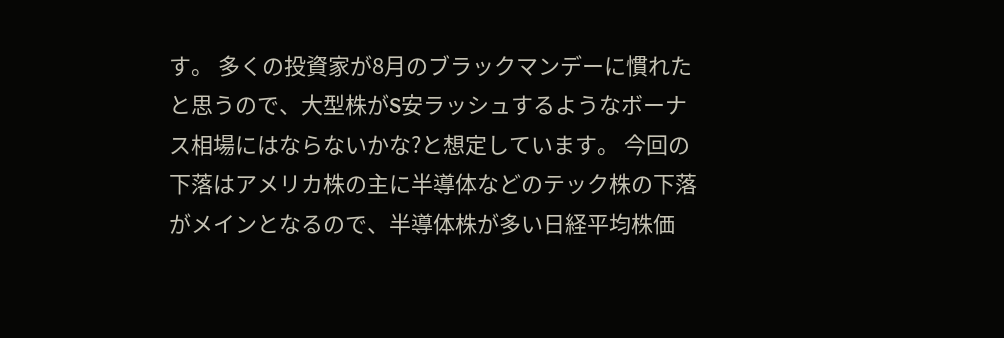す。 多くの投資家が8月のブラックマンデーに慣れたと思うので、大型株がS安ラッシュするようなボーナス相場にはならないかな?と想定しています。 今回の下落はアメリカ株の主に半導体などのテック株の下落がメインとなるので、半導体株が多い日経平均株価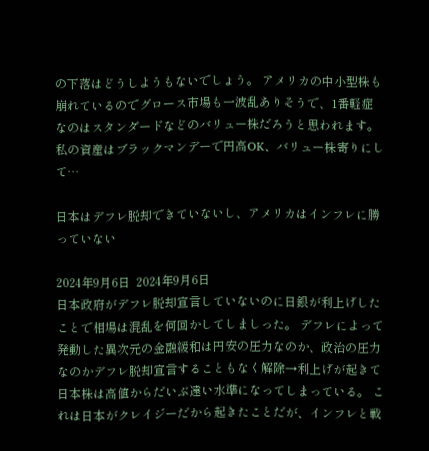の下落はどうしようもないでしょう。 アメリカの中小型株も崩れているのでグロース市場も一波乱ありそうで、1番軽症なのはスタンダードなどのバリュー株だろうと思われます。 私の資産はブラックマンデーで円高OK、バリュー株寄りにして…

日本はデフレ脱却できていないし、アメリカはインフレに勝っていない

2024年9月6日  2024年9月6日
日本政府がデフレ脱却宣言していないのに日銀が利上げしたことで相場は混乱を何回かしてしましった。 デフレによって発動した異次元の金融緩和は円安の圧力なのか、政治の圧力なのかデフレ脱却宣言することもなく解除→利上げが起きて日本株は高値からだいぶ遠い水準になってしまっている。 これは日本がクレイジーだから起きたことだが、インフレと戦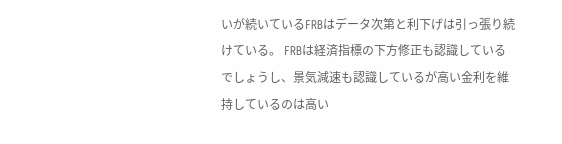いが続いているFRBはデータ次第と利下げは引っ張り続けている。 FRBは経済指標の下方修正も認識しているでしょうし、景気減速も認識しているが高い金利を維持しているのは高い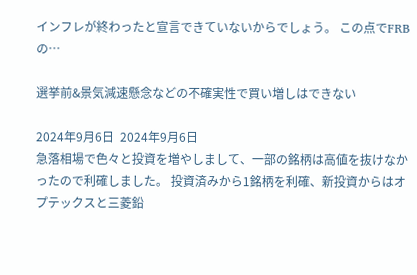インフレが終わったと宣言できていないからでしょう。 この点でFRBの…

選挙前&景気減速懸念などの不確実性で買い増しはできない

2024年9月6日  2024年9月6日
急落相場で色々と投資を増やしまして、一部の銘柄は高値を抜けなかったので利確しました。 投資済みから1銘柄を利確、新投資からはオプテックスと三菱鉛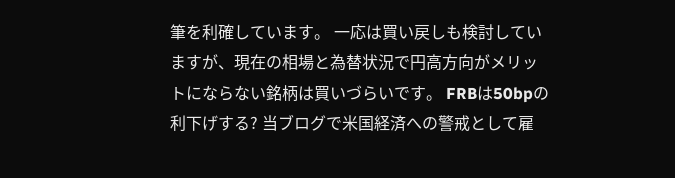筆を利確しています。 一応は買い戻しも検討していますが、現在の相場と為替状況で円高方向がメリットにならない銘柄は買いづらいです。 FRBは50bpの利下げする? 当ブログで米国経済への警戒として雇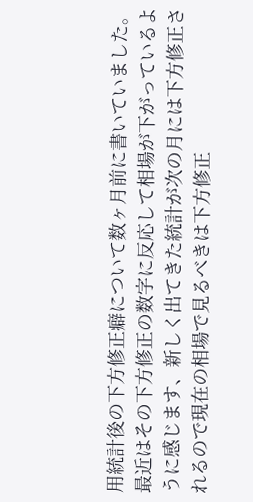用統計後の下方修正癖について数ヶ月前に書いていました。 最近はその下方修正の数字に反応して相場が下がっているように感じます、新しく出てきた統計が次の月には下方修正されるので現在の相場で見るべきは下方修正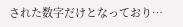された数字だけとなっており…